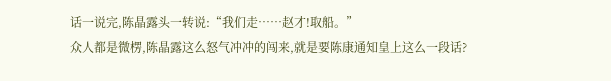话一说完,陈晶露头一转说:“我们走……赵才!取船。”
众人都是微楞,陈晶露这么怒气冲冲的闯来,就是要陈康通知皇上这么一段话?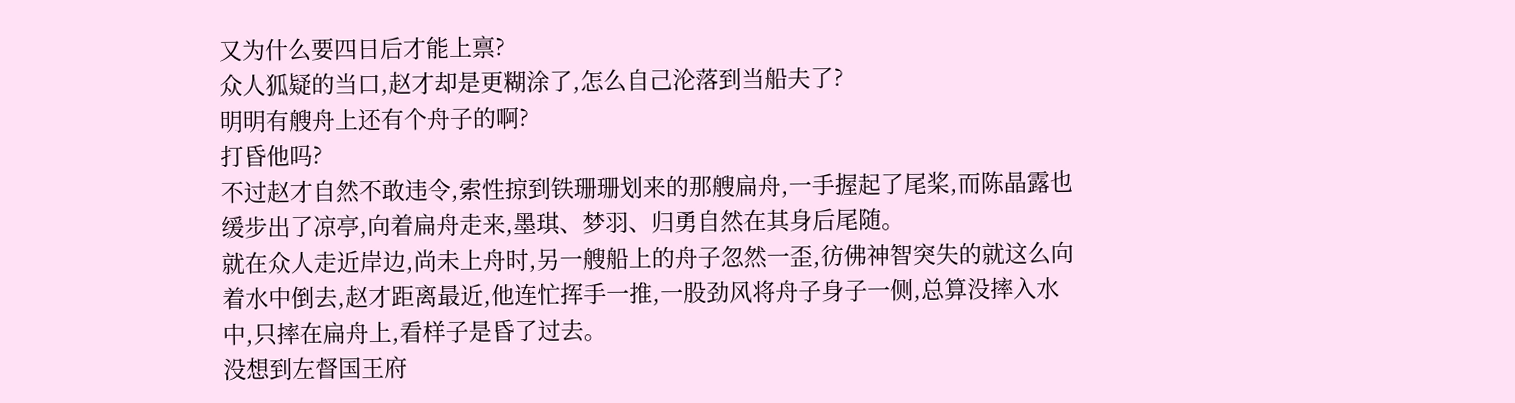又为什么要四日后才能上禀?
众人狐疑的当口,赵才却是更糊涂了,怎么自己沦落到当船夫了?
明明有艘舟上还有个舟子的啊?
打昏他吗?
不过赵才自然不敢违令,索性掠到铁珊珊划来的那艘扁舟,一手握起了尾桨,而陈晶露也缓步出了凉亭,向着扁舟走来,墨琪、梦羽、归勇自然在其身后尾随。
就在众人走近岸边,尚未上舟时,另一艘船上的舟子忽然一歪,彷佛神智突失的就这么向着水中倒去,赵才距离最近,他连忙挥手一推,一股劲风将舟子身子一侧,总算没摔入水中,只摔在扁舟上,看样子是昏了过去。
没想到左督国王府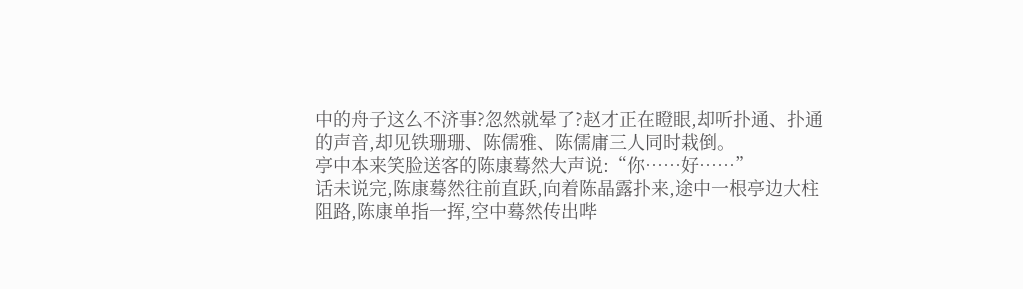中的舟子这么不济事?忽然就晕了?赵才正在瞪眼,却听扑通、扑通的声音,却见铁珊珊、陈儒雅、陈儒庸三人同时栽倒。
亭中本来笑脸送客的陈康蓦然大声说:“你……好……”
话未说完,陈康蓦然往前直跃,向着陈晶露扑来,途中一根亭边大柱阻路,陈康单指一挥,空中蓦然传出哔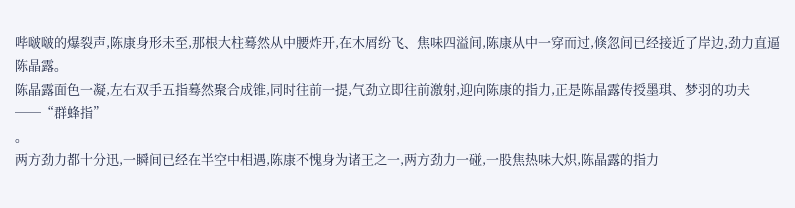哔啵啵的爆裂声,陈康身形未至,那根大柱蓦然从中腰炸开,在木屑纷飞、焦味四溢间,陈康从中一穿而过,倏忽间已经接近了岸边,劲力直逼陈晶露。
陈晶露面色一凝,左右双手五指蓦然聚合成锥,同时往前一提,气劲立即往前激射,迎向陈康的指力,正是陈晶露传授墨琪、梦羽的功夫──“群蜂指”
。
两方劲力都十分迅,一瞬间已经在半空中相遇,陈康不愧身为诸王之一,两方劲力一碰,一股焦热味大炽,陈晶露的指力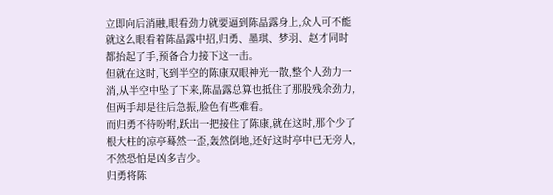立即向后消融,眼看劲力就要逼到陈晶露身上,众人可不能就这么眼看着陈晶露中招,归勇、墨琪、梦羽、赵才同时都抬起了手,预备合力接下这一击。
但就在这时,飞到半空的陈康双眼神光一散,整个人劲力一消,从半空中坠了下来,陈晶露总算也抵住了那股残余劲力,但两手却是往后急振,脸色有些难看。
而归勇不待吩咐,跃出一把接住了陈康,就在这时,那个少了根大柱的凉亭蓦然一歪,轰然倒地,还好这时亭中已无旁人,不然恐怕是凶多吉少。
归勇将陈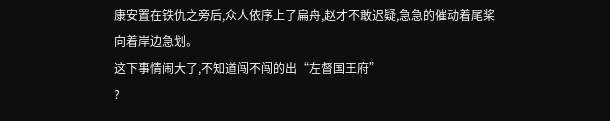康安置在铁仇之旁后,众人依序上了扁舟,赵才不敢迟疑,急急的催动着尾桨向着岸边急划。
这下事情闹大了,不知道闯不闯的出“左督国王府”
?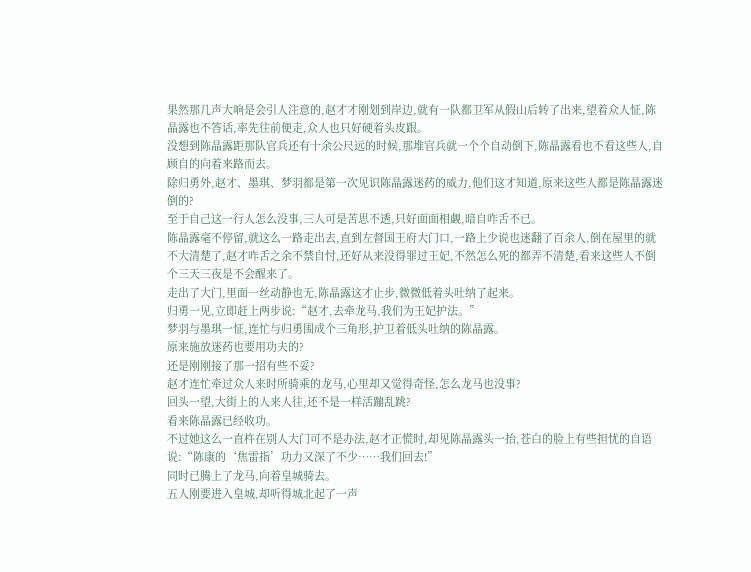果然那几声大响是会引人注意的,赵才才刚划到岸边,就有一队都卫军从假山后转了出来,望着众人怔,陈晶露也不答话,率先往前便走,众人也只好硬着头皮跟。
没想到陈晶露距那队官兵还有十余公尺远的时候,那堆官兵就一个个自动倒下,陈晶露看也不看这些人,自顾自的向着来路而去。
除归勇外,赵才、墨琪、梦羽都是第一次见识陈晶露迷药的威力,他们这才知道,原来这些人都是陈晶露迷倒的?
至于自己这一行人怎么没事,三人可是苦思不透,只好面面相觑,暗自咋舌不已。
陈晶露毫不停留,就这么一路走出去,直到左督国王府大门口,一路上少说也迷翻了百余人,倒在屋里的就不大清楚了,赵才咋舌之余不禁自忖,还好从来没得罪过王妃,不然怎么死的都弄不清楚,看来这些人不倒个三天三夜是不会醒来了。
走出了大门,里面一丝动静也无,陈晶露这才止步,微微低着头吐纳了起来。
归勇一见,立即赶上两步说:“赵才,去牵龙马,我们为王妃护法。”
梦羽与墨琪一怔,连忙与归勇围成个三角形,护卫着低头吐纳的陈晶露。
原来施放迷药也要用功夫的?
还是刚刚接了那一招有些不妥?
赵才连忙牵过众人来时所骑乘的龙马,心里却又觉得奇怪,怎么龙马也没事?
回头一望,大街上的人来人往,还不是一样活蹦乱跳?
看来陈晶露已经收功。
不过她这么一直杵在别人大门可不是办法,赵才正慌时,却见陈晶露头一抬,苍白的脸上有些担忧的自语说:“陈康的‘焦雷指’功力又深了不少……我们回去!”
同时已腾上了龙马,向着皇城骑去。
五人刚要进入皇城,却听得城北起了一声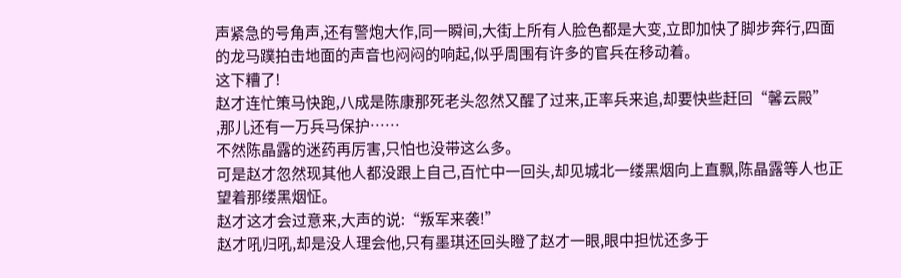声紧急的号角声,还有警炮大作,同一瞬间,大街上所有人脸色都是大变,立即加快了脚步奔行,四面的龙马蹼拍击地面的声音也闷闷的响起,似乎周围有许多的官兵在移动着。
这下糟了!
赵才连忙策马快跑,八成是陈康那死老头忽然又醒了过来,正率兵来追,却要快些赶回“馨云殿”
,那儿还有一万兵马保护……
不然陈晶露的迷药再厉害,只怕也没带这么多。
可是赵才忽然现其他人都没跟上自己,百忙中一回头,却见城北一缕黑烟向上直飘,陈晶露等人也正望着那缕黑烟怔。
赵才这才会过意来,大声的说:“叛军来袭!”
赵才吼归吼,却是没人理会他,只有墨琪还回头瞪了赵才一眼,眼中担忧还多于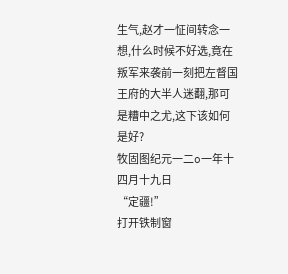生气,赵才一怔间转念一想,什么时候不好选,竟在叛军来袭前一刻把左督国王府的大半人迷翻,那可是糟中之尤,这下该如何是好?
牧固图纪元一二o一年十四月十九日
“定疆!”
打开铁制窗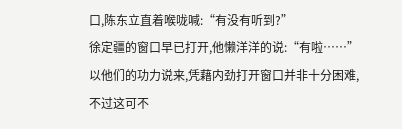口,陈东立直着喉咙喊:“有没有听到?”
徐定疆的窗口早已打开,他懒洋洋的说:“有啦……”
以他们的功力说来,凭藉内劲打开窗口并非十分困难,不过这可不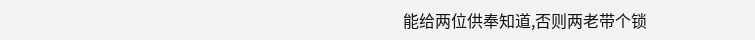能给两位供奉知道,否则两老带个锁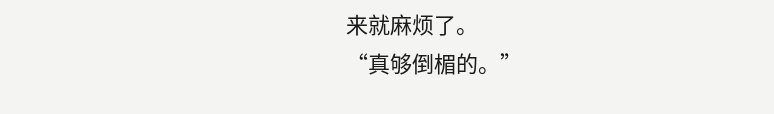来就麻烦了。
“真够倒楣的。”